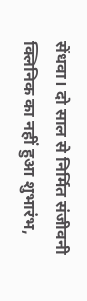सेंधवा। दो साल से निर्मित संजीवनी क्लिनिक का नहीं हुआ शुभारंभ,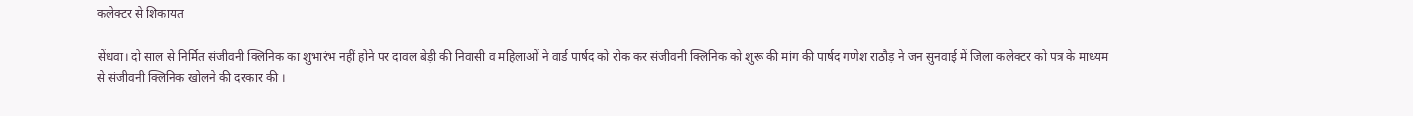कलेक्टर से शिकायत

सेंधवा। दो साल से निर्मित संजीवनी क्लिनिक का शुभारंभ नहीं होने पर दावल बेड़ी की निवासी व महिलाओं ने वार्ड पार्षद को रोक कर संजीवनी क्लिनिक को शुरू की मांग की पार्षद गणेश राठौड़ ने जन सुनवाई में जिला कलेक्टर को पत्र के माध्यम से संजीवनी क्लिनिक खोलने की दरकार की ।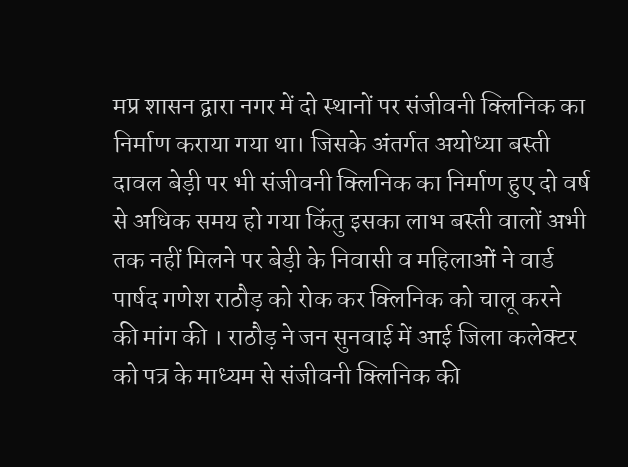मप्र शासन द्वारा नगर में दो स्थानों पर संजीवनी क्लिनिक का निर्माण कराया गया था। जिसके अंतर्गत अयोध्या बस्ती दावल बेड़ी पर भी संजीवनी क्लिनिक का निर्माण हुए दो वर्ष से अधिक समय हो गया किंतु इसका लाभ बस्ती वालों अभी तक नहीं मिलने पर बेड़ी के निवासी व महिलाओं ने वार्ड पार्षद गणेश राठौड़ को रोक कर क्लिनिक को चालू करने की मांग की । राठौड़ ने जन सुनवाई में आई जिला कलेक्टर को पत्र के माध्यम से संजीवनी क्लिनिक की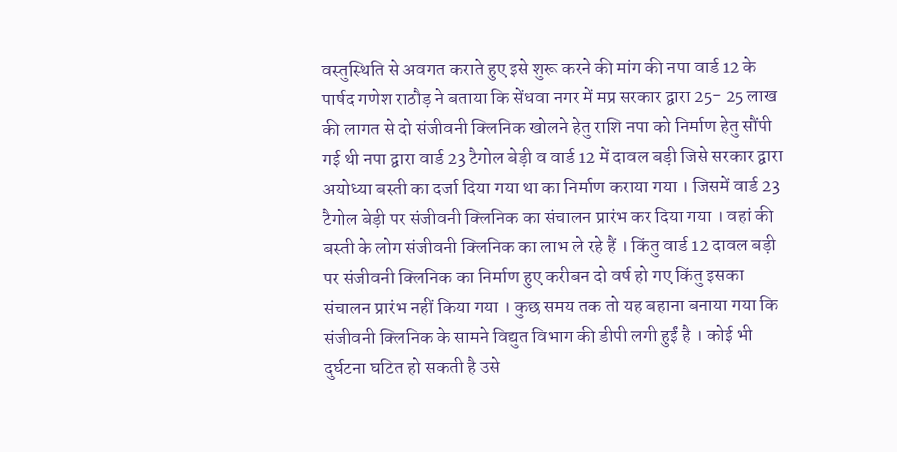वस्तुस्थिति से अवगत कराते हुए इसे शुरू करने की मांग की नपा वार्ड 12 के पार्षद गणेश राठौड़ ने बताया कि सेंधवा नगर में मप्र सरकार द्वारा 25- 25 लाख की लागत से दो संजीवनी क्लिनिक खोलने हेतु राशि नपा को निर्माण हेतु सौंपी गई थी नपा द्वारा वार्ड 23 टैगोल बेड़ी व वार्ड 12 में दावल बड़ी जिसे सरकार द्वारा अयोध्या बस्ती का दर्जा दिया गया था का निर्माण कराया गया । जिसमें वार्ड 23 टैगोल बेड़ी पर संजीवनी क्लिनिक का संचालन प्रारंभ कर दिया गया । वहां की बस्ती के लोग संजीवनी क्लिनिक का लाभ ले रहे हैं । किंतु वार्ड 12 दावल बड़ी पर संजीवनी क्लिनिक का निर्माण हुए करीबन दो वर्ष हो गए किंतु इसका संचालन प्रारंभ नहीं किया गया । कुछ समय तक तो यह बहाना बनाया गया कि संजीवनी क्लिनिक के सामने विद्युत विभाग की डीपी लगी हुईं है । कोई भी दुर्घटना घटित हो सकती है उसे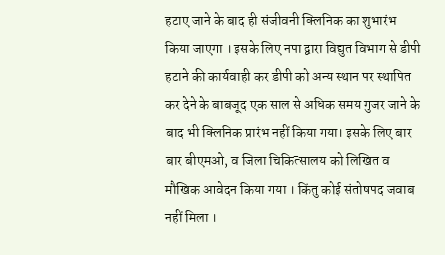हटाए जाने के बाद ही संजीवनी क्लिनिक का शुभारंभ किया जाएगा । इसके लिए नपा द्वारा विद्युत विभाग से डीपी हटाने की कार्यवाही कर डीपी को अन्य स्थान पर स्थापित कर देने के बाबजूद एक साल से अधिक समय गुजर जाने के बाद भी क्लिनिक प्रारंभ नहीं किया गया। इसके लिए बार बार बीएमओ, व जिला चिकित्सालय को लिखित व मौखिक आवेदन किया गया । किंतु कोई संतोषपद जवाब नहीं मिला ।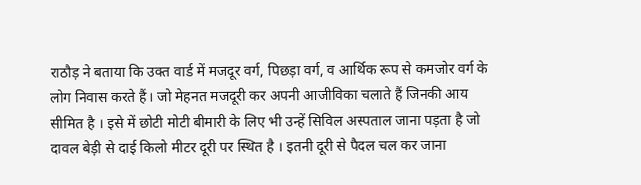राठौड़ ने बताया कि उक्त वार्ड में मजदूर वर्ग, पिछड़ा वर्ग, व आर्थिक रूप से कमजोर वर्ग के लोग निवास करते हैं। जो मेहनत मजदूरी कर अपनी आजीविका चलाते हैं जिनकी आय सीमित है । इसे में छोटी मोटी बीमारी के लिए भी उन्हें सिविल अस्पताल जाना पड़ता है जो दावल बेड़ी से दाई किलो मीटर दूरी पर स्थित है । इतनी दूरी से पैदल चल कर जाना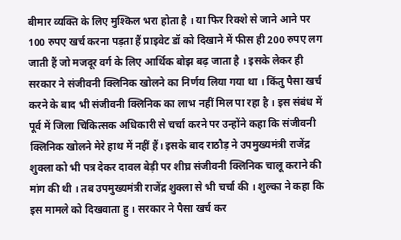बीमार व्यक्ति के लिए मुश्किल भरा होता है । या फिर रिक्शे से जाने आने पर 100 रुपए खर्च करना पड़ता हैं प्राइवेट डॉ को दिखाने में फीस ही 200 रुपए लग जाती हैं जो मजदूर वर्ग के लिए आर्थिक बोझ बढ़ जाता है । इसके लेकर ही सरकार ने संजीवनी क्लिनिक खोलने का निर्णय लिया गया था । किंतु पैसा खर्च करने के बाद भी संजीवनी क्लिनिक का लाभ नहीं मिल पा रहा है । इस संबंध में पूर्व में जिला चिकित्सक अधिकारी से चर्चा करने पर उन्होंने कहा कि संजीवनी क्लिनिक खोलने मेरे हाथ में नहीं हैं। इसके बाद राठौड़ ने उपमुख्यमंत्री राजेंद्र शुक्ला को भी पत्र देकर दावल बेड़ी पर शीघ्र संजीवनी क्लिनिक चालू कराने की मांग की थी । तब उपमुख्यमंत्री राजेंद्र शुक्ला से भी चर्चा की । शुल्का ने कहा कि इस मामले को दिखवाता हु । सरकार ने पैसा खर्च कर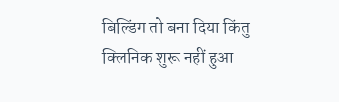बिल्डिंग तो बना दिया किंतु क्लिनिक शुरू नहीं हुआ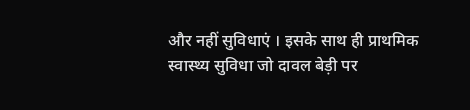और नहीं सुविधाएं । इसके साथ ही प्राथमिक स्वास्थ्य सुविधा जो दावल बेड़ी पर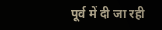पूर्व में दी जा रही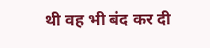थी वह भी बंद कर दी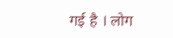गई है । लोग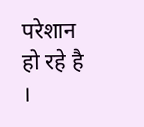परेशान हो रहे है ।